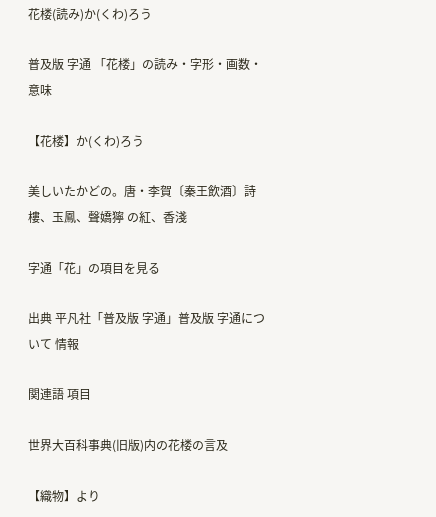花楼(読み)か(くわ)ろう

普及版 字通 「花楼」の読み・字形・画数・意味

【花楼】か(くわ)ろう

美しいたかどの。唐・李賀〔秦王飲酒〕詩 樓、玉鳳、聲嬌獰 の紅、香淺

字通「花」の項目を見る

出典 平凡社「普及版 字通」普及版 字通について 情報

関連語 項目

世界大百科事典(旧版)内の花楼の言及

【織物】より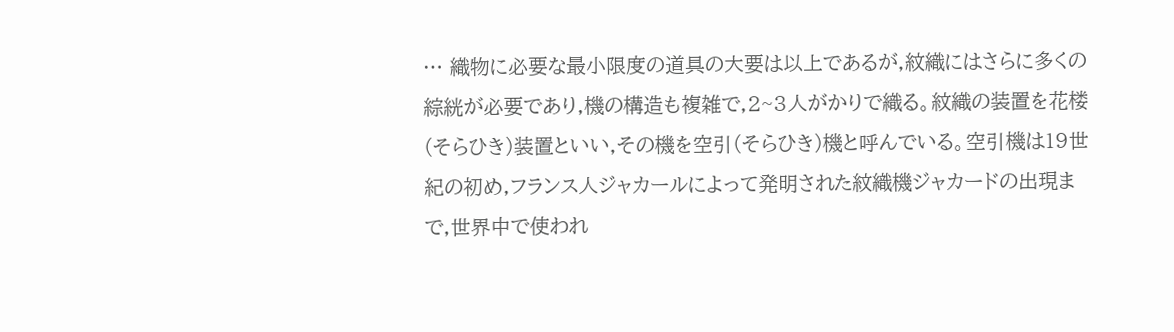… 織物に必要な最小限度の道具の大要は以上であるが,紋織にはさらに多くの綜絖が必要であり,機の構造も複雑で,2~3人がかりで織る。紋織の装置を花楼(そらひき)装置といい,その機を空引(そらひき)機と呼んでいる。空引機は19世紀の初め,フランス人ジャカールによって発明された紋織機ジャカードの出現まで,世界中で使われ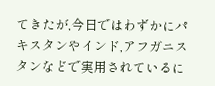てきたが,今日ではわずかにパキスタンやインド,アフガニスタンなどで実用されているに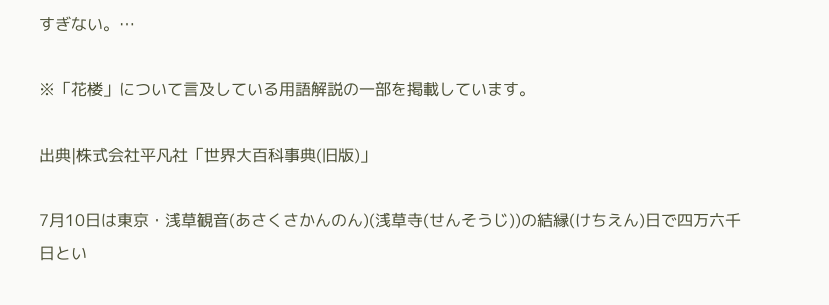すぎない。…

※「花楼」について言及している用語解説の一部を掲載しています。

出典|株式会社平凡社「世界大百科事典(旧版)」

7月10日は東京・浅草観音(あさくさかんのん)(浅草寺(せんそうじ))の結縁(けちえん)日で四万六千日とい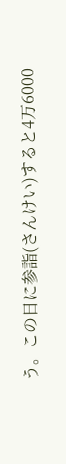う。この日に参詣(さんけい)すると4万6000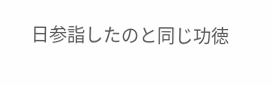日参詣したのと同じ功徳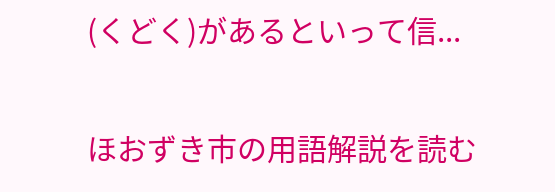(くどく)があるといって信...

ほおずき市の用語解説を読む